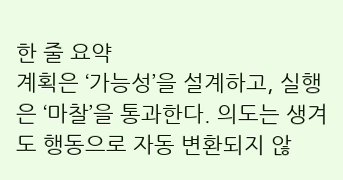한 줄 요약
계획은 ‘가능성’을 설계하고, 실행은 ‘마찰’을 통과한다. 의도는 생겨도 행동으로 자동 변환되지 않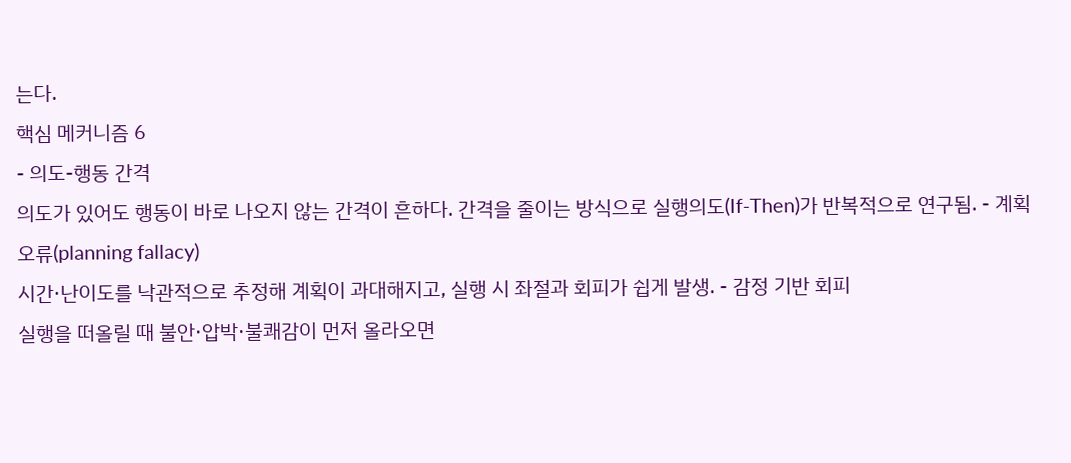는다.
핵심 메커니즘 6
- 의도-행동 간격
의도가 있어도 행동이 바로 나오지 않는 간격이 흔하다. 간격을 줄이는 방식으로 실행의도(If-Then)가 반복적으로 연구됨. - 계획 오류(planning fallacy)
시간·난이도를 낙관적으로 추정해 계획이 과대해지고, 실행 시 좌절과 회피가 쉽게 발생. - 감정 기반 회피
실행을 떠올릴 때 불안·압박·불쾌감이 먼저 올라오면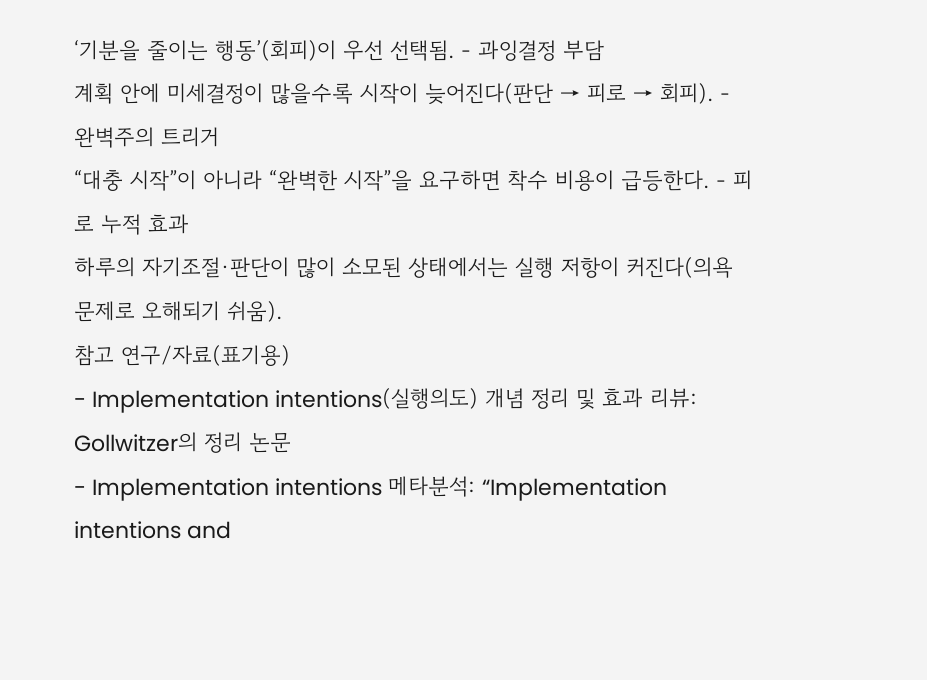‘기분을 줄이는 행동’(회피)이 우선 선택됨. - 과잉결정 부담
계획 안에 미세결정이 많을수록 시작이 늦어진다(판단 → 피로 → 회피). - 완벽주의 트리거
“대충 시작”이 아니라 “완벽한 시작”을 요구하면 착수 비용이 급등한다. - 피로 누적 효과
하루의 자기조절·판단이 많이 소모된 상태에서는 실행 저항이 커진다(의욕 문제로 오해되기 쉬움).
참고 연구/자료(표기용)
- Implementation intentions(실행의도) 개념 정리 및 효과 리뷰: Gollwitzer의 정리 논문
- Implementation intentions 메타분석: “Implementation intentions and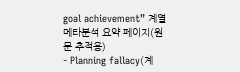goal achievement” 계열 메타분석 요약 페이지(원문 추적용)
- Planning fallacy(계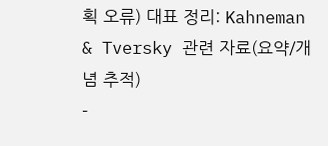획 오류) 대표 정리: Kahneman & Tversky 관련 자료(요약/개념 추적)
-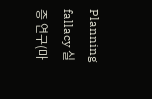Planning fallacy 실증 연구(마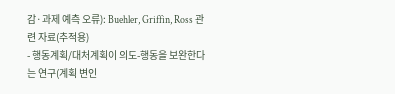감·과제 예측 오류): Buehler, Griffin, Ross 관련 자료(추적용)
- 행동계획/대처계획이 의도-행동을 보완한다는 연구(계획 변인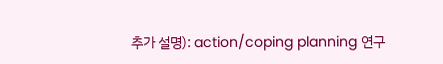추가 설명): action/coping planning 연구